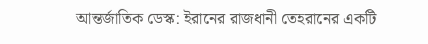আন্তর্জাতিক ডেস্ক: ইরানের রাজধানী তেহরানের একটি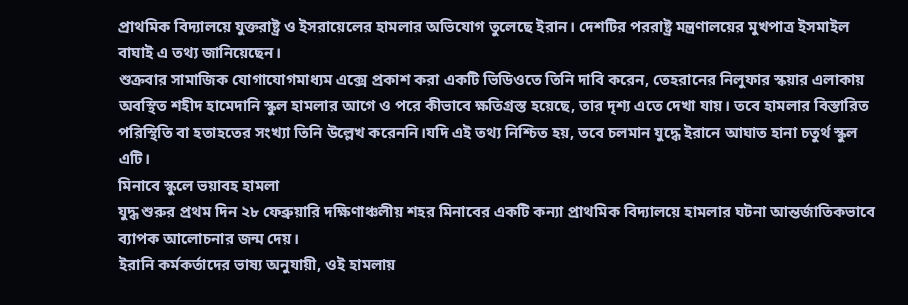প্রাথমিক বিদ্যালয়ে যুক্তরাষ্ট্র ও ইসরায়েলের হামলার অভিযোগ তুলেছে ইরান। দেশটির পররাষ্ট্র মন্ত্রণালয়ের মুখপাত্র ইসমাইল বাঘাই এ তথ্য জানিয়েছেন।
শুক্রবার সামাজিক যোগাযোগমাধ্যম এক্সে প্রকাশ করা একটি ভিডিওতে তিনি দাবি করেন, তেহরানের নিলুফার স্কয়ার এলাকায় অবস্থিত শহীদ হামেদানি স্কুল হামলার আগে ও পরে কীভাবে ক্ষতিগ্রস্ত হয়েছে, তার দৃশ্য এতে দেখা যায়। তবে হামলার বিস্তারিত পরিস্থিতি বা হতাহতের সংখ্যা তিনি উল্লেখ করেননি।যদি এই তথ্য নিশ্চিত হয়, তবে চলমান যুদ্ধে ইরানে আঘাত হানা চতুর্থ স্কুল এটি।
মিনাবে স্কুলে ভয়াবহ হামলা
যুদ্ধ শুরুর প্রথম দিন ২৮ ফেব্রুয়ারি দক্ষিণাঞ্চলীয় শহর মিনাবের একটি কন্যা প্রাথমিক বিদ্যালয়ে হামলার ঘটনা আন্তর্জাতিকভাবে ব্যাপক আলোচনার জন্ম দেয়।
ইরানি কর্মকর্তাদের ভাষ্য অনুযায়ী, ওই হামলায়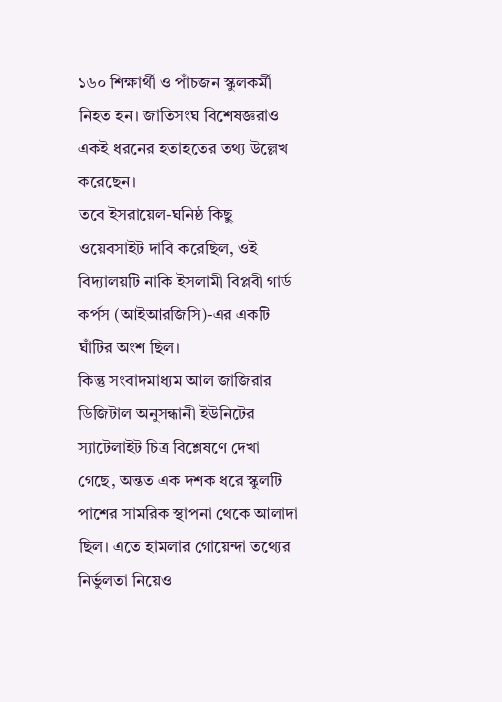১৬০ শিক্ষার্থী ও পাঁচজন স্কুলকর্মী নিহত হন। জাতিসংঘ বিশেষজ্ঞরাও একই ধরনের হতাহতের তথ্য উল্লেখ করেছেন।
তবে ইসরায়েল-ঘনিষ্ঠ কিছু ওয়েবসাইট দাবি করেছিল, ওই বিদ্যালয়টি নাকি ইসলামী বিপ্লবী গার্ড কর্পস (আইআরজিসি)-এর একটি ঘাঁটির অংশ ছিল।
কিন্তু সংবাদমাধ্যম আল জাজিরার ডিজিটাল অনুসন্ধানী ইউনিটের স্যাটেলাইট চিত্র বিশ্লেষণে দেখা গেছে, অন্তত এক দশক ধরে স্কুলটি পাশের সামরিক স্থাপনা থেকে আলাদা ছিল। এতে হামলার গোয়েন্দা তথ্যের নির্ভুলতা নিয়েও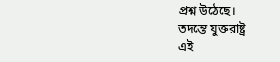প্রশ্ন উঠেছে।
তদন্তে যুক্তরাষ্ট্র
এই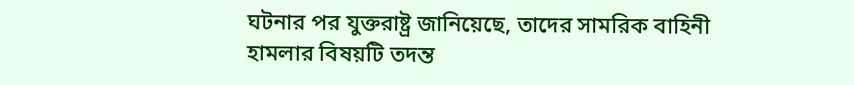ঘটনার পর যুক্তরাষ্ট্র জানিয়েছে, তাদের সামরিক বাহিনী হামলার বিষয়টি তদন্ত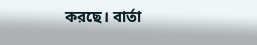করছে। বার্তা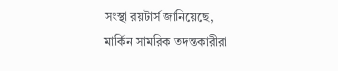সংস্থা রয়টার্স জানিয়েছে, মার্কিন সামরিক তদন্তকারীরা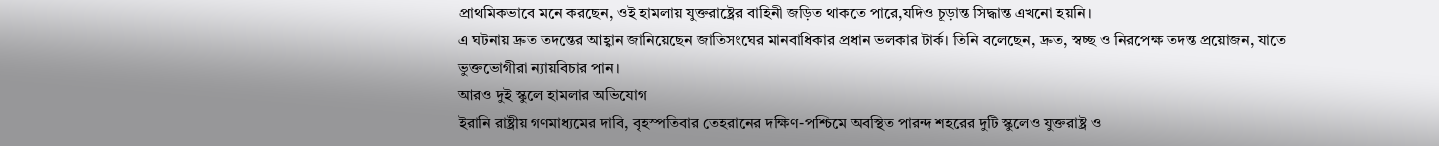প্রাথমিকভাবে মনে করছেন, ওই হামলায় যুক্তরাষ্ট্রের বাহিনী জড়িত থাকতে পারে,যদিও চূড়ান্ত সিদ্ধান্ত এখনো হয়নি।
এ ঘটনায় দ্রুত তদন্তের আহ্বান জানিয়েছেন জাতিসংঘের মানবাধিকার প্রধান ভলকার টার্ক। তিনি বলেছেন, দ্রুত, স্বচ্ছ ও নিরপেক্ষ তদন্ত প্রয়োজন, যাতে ভুক্তভোগীরা ন্যায়বিচার পান।
আরও দুই স্কুলে হামলার অভিযোগ
ইরানি রাষ্ট্রীয় গণমাধ্যমের দাবি, বৃহস্পতিবার তেহরানের দক্ষিণ-পশ্চিমে অবস্থিত পারন্দ শহরের দুটি স্কুলেও যুক্তরাষ্ট্র ও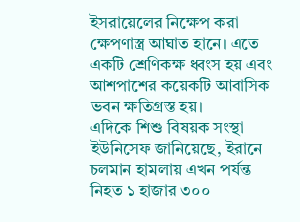ইসরায়েলের নিক্ষেপ করা ক্ষেপণাস্ত্র আঘাত হানে। এতে একটি শ্রেণিকক্ষ ধ্বংস হয় এবং আশপাশের কয়েকটি আবাসিক ভবন ক্ষতিগ্রস্ত হয়।
এদিকে শিশু বিষয়ক সংস্থা ইউনিসেফ জানিয়েছে, ইরানে চলমান হামলায় এখন পর্যন্ত নিহত ১ হাজার ৩০০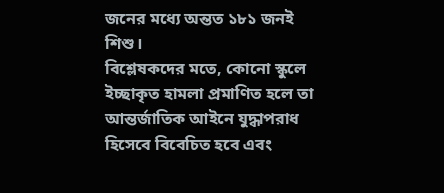জনের মধ্যে অন্তত ১৮১ জনই শিশু।
বিশ্লেষকদের মতে, কোনো স্কুলে ইচ্ছাকৃত হামলা প্রমাণিত হলে তা আন্তর্জাতিক আইনে যুদ্ধাপরাধ হিসেবে বিবেচিত হবে এবং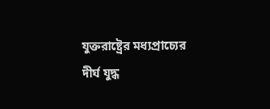যুক্তরাষ্ট্রের মধ্যপ্রাচ্যের দীর্ঘ যুদ্ধ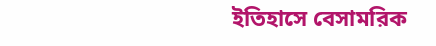ইতিহাসে বেসামরিক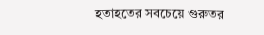হতাহতের সবচেয়ে গুরুতর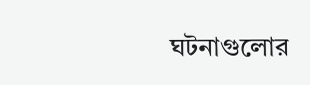ঘটনাগুলোর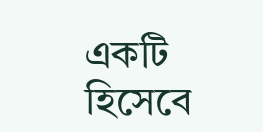একটি হিসেবে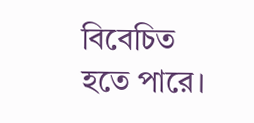বিবেচিত হতে পারে।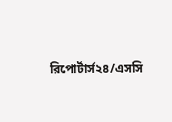রিপোর্টার্স২৪/এসসি